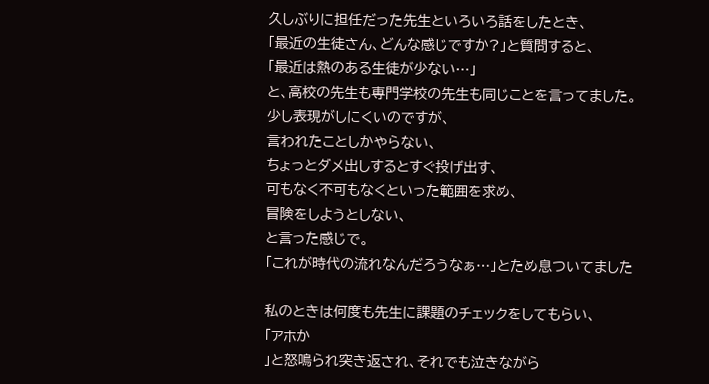久しぶりに担任だった先生といろいろ話をしたとき、
「最近の生徒さん、どんな感じですか?」と質問すると、
「最近は熱のある生徒が少ない…」
と、高校の先生も専門学校の先生も同じことを言ってました。
少し表現がしにくいのですが、
言われたことしかやらない、
ちょっとダメ出しするとすぐ投げ出す、
可もなく不可もなくといった範囲を求め、
冒険をしようとしない、
と言った感じで。
「これが時代の流れなんだろうなぁ…」とため息ついてました

私のときは何度も先生に課題のチェックをしてもらい、
「アホか
」と怒鳴られ突き返され、それでも泣きながら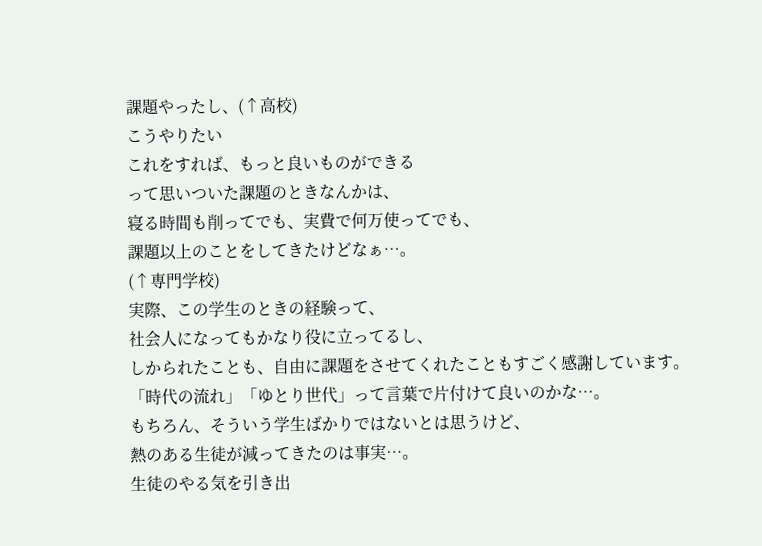課題やったし、(↑高校)
こうやりたい
これをすれば、もっと良いものができる
って思いついた課題のときなんかは、
寝る時間も削ってでも、実費で何万使ってでも、
課題以上のことをしてきたけどなぁ…。
(↑専門学校)
実際、この学生のときの経験って、
社会人になってもかなり役に立ってるし、
しかられたことも、自由に課題をさせてくれたこともすごく感謝しています。
「時代の流れ」「ゆとり世代」って言葉で片付けて良いのかな…。
もちろん、そういう学生ばかりではないとは思うけど、
熱のある生徒が減ってきたのは事実…。
生徒のやる気を引き出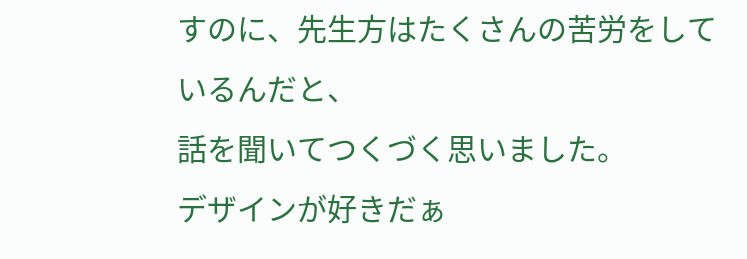すのに、先生方はたくさんの苦労をしているんだと、
話を聞いてつくづく思いました。
デザインが好きだぁ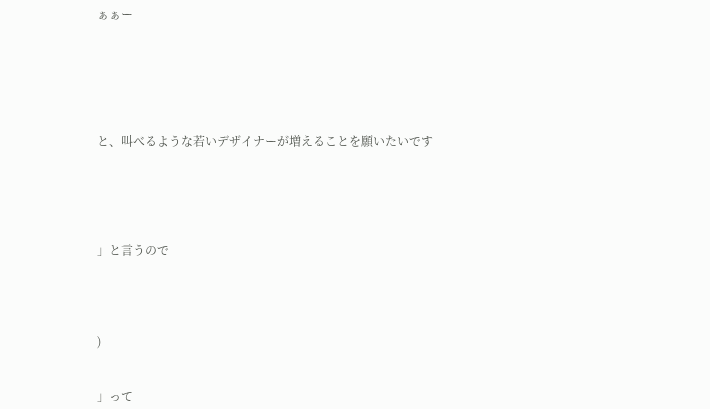ぁぁー






と、叫べるような若いデザイナーが増えることを願いたいです





」と言うので




)


」って